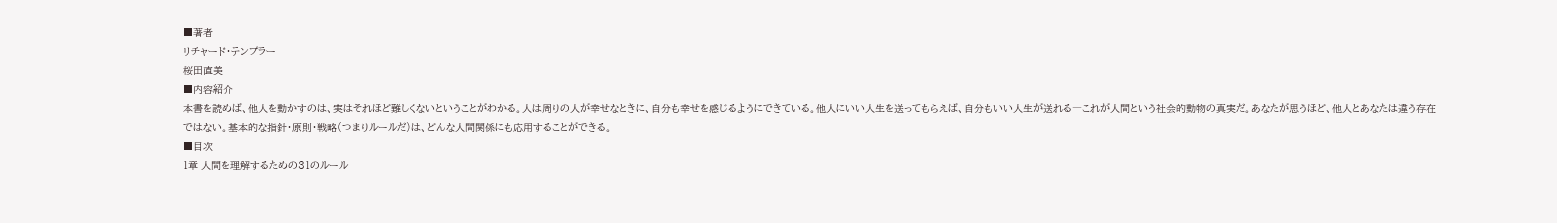■著者
リチャード・テンプラー
桜田直美
■内容紹介
本書を読めば、他人を動かすのは、実はそれほど難しくないということがわかる。人は周りの人が幸せなときに、自分も幸せを感じるようにできている。他人にいい人生を送ってもらえば、自分もいい人生が送れる―これが人間という社会的動物の真実だ。あなたが思うほど、他人とあなたは違う存在ではない。基本的な指針・原則・戦略(つまりルールだ)は、どんな人間関係にも応用することができる。
■目次
1章 人間を理解するための31のルール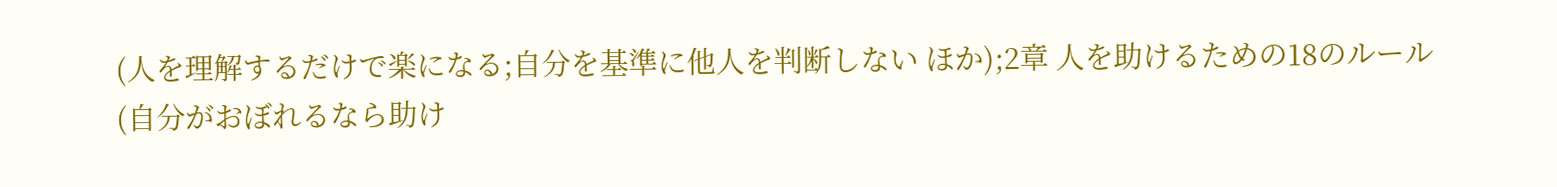(人を理解するだけで楽になる;自分を基準に他人を判断しない ほか);2章 人を助けるための18のルール(自分がおぼれるなら助け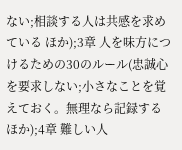ない;相談する人は共感を求めている ほか);3章 人を味方につけるための30のルール(忠誠心を要求しない;小さなことを覚えておく。無理なら記録する ほか);4章 難しい人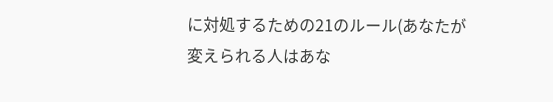に対処するための21のルール(あなたが変えられる人はあな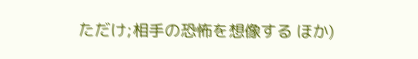ただけ;相手の恐怖を想像する ほか)